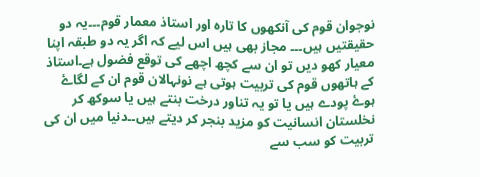نوجوان قوم کی آنکھوں کا تارہ اور استاذ معمار قوم۔۔۔یہ دو حقیقتیں ہیں۔۔۔ مجاز بھی ہیں اس لیے کہ اگر یہ دو طبقہ اپنا معیار کھو دیں تو ان سے کچھ اچھے کی توقع فضول ہے۔استاذ کے ہاتھوں قوم کی تربیت ہوتی ہے نونہالان قوم ان کے لگاۓ ہوۓ پودے ہیں یا تو یہ تناور درخت بنتے ہیں یا سوکھ کر نخلستان انسانیت کو مزید بنجر کر دیتے ہیں۔۔دنیا میں ان کی تربیت کو سب سے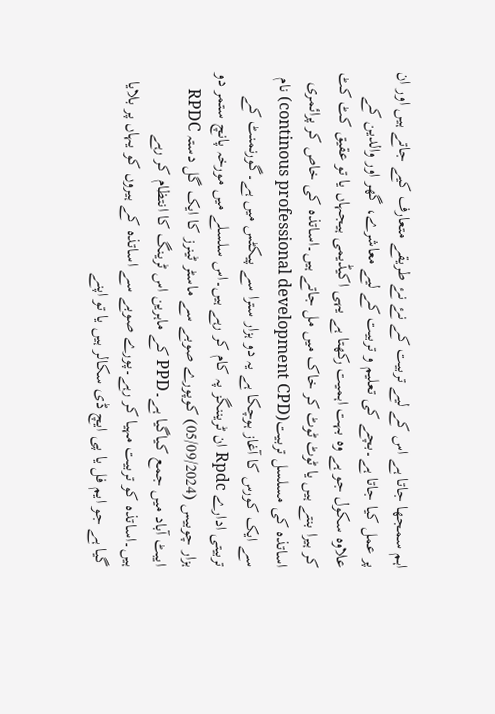اہم سمجھا جاتا ہے اس کے لیے تربیت کے نۓ نۓ طریقے متعارف کیے جاتے ہیں اور ان پر عمل کیا جاتا ہے۔بچے کی تعلیم و تربیت کے لیے معاشرے، گھر اور والدین کے علاوہ سکول جو ہے وہ بہت اہمیت رکھتا ہے یہی اکیڈیمی ہیجہاں یا تو عقیق کٹ کٹ کر ہیرا بنتے ہیں یا ٹوٹ ٹوٹ کر خاک میں مل جاتے ہیں۔اساتذہ کی خاص کر پرائمری اساتذہ کی مسلسل تربیت(continous professional development CPD) نام سے ایک کورس کا آغاز ہوچکا ہے یہ دو ہزار سترا سے پیکٹس میں ہے۔گورنمنٹ کے تربیتی ادارے Rpdc ان ٹریننگز پہ کام کر رہے ہیں۔اس سلسلے میں مورخہ پانچ ستمر دو ہزار چوبیس (05/09/2024) کوپورے صوبے سے ماسٹر ٹینرز کا ایک گل دستہ RPDC ایبٹ آباد میں جمع کیاگیا ہے۔PPD کے ماہرین اس ٹرینگ کا انتظام کر رہے ہیں۔اساتذہ کو تربیت مہیا کر رہے۔پورے صوبے سے اساتذہ کے ہیروں کو یہاں پر بلایا گیا ہے جو ایم فل یا پی ایچ ڈی سکالر ہیں یا تو اپنے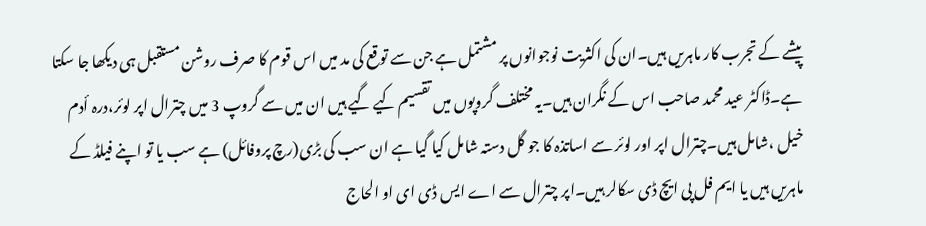پیشے کے تجرب کار ماہریں ہیں۔ان کی اکثریت نوجوانوں پر مشتمل ہے جن سے توقع کی مد میں اس قوم کا صرف روشن مستقبل ہی دیکھا جا سکتا ہے۔ڈاکٹر عید محمد صاحب اس کے نگران ہیں۔یہ مختلف گروپوں میں تقسیم کیے گیے ہیں ان میں سے گروپ 3 میں چترال اپر لوئر،درہ أدم خیل ،شامل ہیں۔چترال اپر اور لوئر سے اساتذہ کا جو گل دستہ شامل کیا گیا ہے ان سب کی بڑی(رچ پروفائل) ہے سب یا تو اپنے فیلڈ کے ماہریں ہیں یا ایم فل پی ایچ ڈی سکالر ہیں۔اپر چترال سے اے ایس ڈی ای او الحاج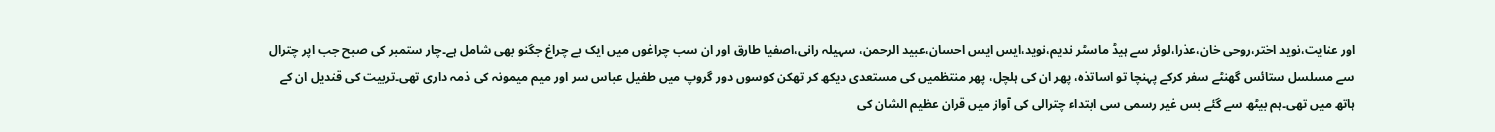اور عنایت،نوید اختر،روحی خان،عذرا،لوئر سے ہیڈ ماسٹر ندیم،نوید،ایس ایس احسان،عبید الرحمن، سہیلہ رانی،اصفیا طارق اور ان سب چراغوں میں ایک بے چراغ جگنو بھی شامل ہے۔چار ستمبر کی صبح جب اپر چترال سے مسلسل ستائس گھنٹے سفر کرکے پہنچا تو اساتذہ، پھر ان کی ہلچل، پھر منتظمیں کی مستعدی دیکھ کر تھکن کوسوں دور گروپ میں طفیل عباس سر اور میم میمونہ کی ذمہ داری تھی۔تربیت کی قندیل ان کے ہاتھ میں تھی۔ہم بیٹھ سے گئے بس غیر رسمی سی ابتداء چترالی کی آواز میں قران عظیم الشان کی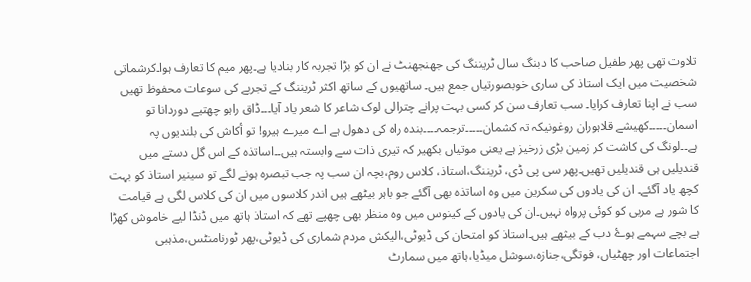تلاوت تھی پھر طفیل صاحب کا دبنگ سال ٹریننگ کی جھنجھنٹ نے ان کو بڑا تجربہ کار بنادیا ہے۔پھر میم کا تعارف ہوا۔کرشماتی شخصیت میں ایک استاذ کی ساری خوبصورتیاں جمع ہیں۔ ساتھیوں کے ساتھ اکثر ٹریننگ کے تجربے کی سوعات محفوظ تھیں سب نے اپنا تعارف کرایا۔ سب تعارف سن کر کسی بہت پرانے چترالی لوک شاعر کا شعر یاد آیا۔۔۔ڈاق راہو چھتیے دوردانا تو اسمان۔۔۔۔۔کھیشے قلاہوران روغونیکہ تہ کشمان۔۔۔۔۔ترجمہ۔۔۔۔بندہ راہ کی دھول ہے اے میرے ہیرو! تو أکاش کی بلندیوں پہ ہے۔۔لونگ کی کاشت کر زمین بڑی زرخیز ہے یعنی موتیاں بکھیر کہ تیری ذات سے وابستہ ہیں۔۔اساتذہ کے اس گل دستے میں قندیلیں ہی قندیلیں تھیں۔پھر سی پی ڈی، ٹریننگ،استاذ، کلاس روم،بچہ ان سب پہ جب تبصرہ ہونے لگے تو سینیر استاذ کو بہت کچھ یاد آگئے۔ ان کی یادوں کی سکرین میں وہ اساتذہ بھی آگئے جو باہر بیٹھے ہیں اندر کلاسوں میں ان کی کلاس لگی ہے قیامت کا شور ہے مربی کو کوئی پرواہ نہیں۔ان کی یادوں کے کینوس میں وہ منظر بھی چھپے تھے کہ استاذ ہاتھ میں ڈنڈا لیے خاموش کھڑا ہے بچے سہمے ہوۓ دب کے بیثھے ہیں۔استاذ کو امتحان کی ڈیوٹی،الیکش مردم شماری کی ڈیوٹی،پھر ٹورنامنٹس،مذہبی اجتماعات اور چھٹیاں، فوتگی،جنازہ،سوشل میڈیا،ہاتھ میں سمارٹ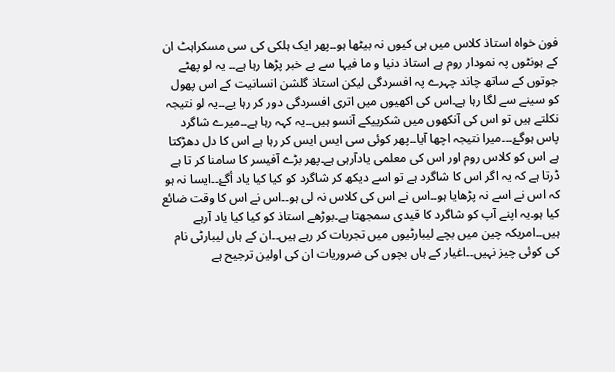فون خواہ استاذ کلاس میں ہی کیوں نہ بیٹھا ہو۔۔پھر ایک ہلکی کی سی مسکراہٹ ان کے ہونٹوں پہ نمودار روم ہے استاذ دنیا و ما فیہا سے بے خبر پڑھا رہا ہے۔۔ یہ لو پھٹے جوتوں کے ساتھ چاند چہرے پہ افسردگی لیکن استاذ گلشن انسانیت کے اس پھول کو سینے سے لگا رہا ہے۔اس کی اکھیوں میں اتری افسردگی دور کر رہا یے۔۔یہ لو نتیجہ نکلتے ہیں تو اس کی آنکھوں میں شکرییکے آنسو ہیں۔۔یہ کہہ رہا ہے۔۔میرے شاگرد پاس ہوگۓ۔۔۔میرا نتیجہ اچھا آیا۔۔پھر کوئی سی ایس ایس کر رہا ہے اس کا دل دھڑکتا ہے اس کو کلاس روم اور اس کی معلمی یادآرہی ہے۔پھر بڑے آفیسر کا سامنا کر تا ہے ڈرتا ہے کہ یہ اگر اس کا شاگرد ہے تو اسے دیکھ کر شاگرد کو کیا کیا یاد أگۓ۔۔ایسا نہ ہو کہ اس نے اسے نہ پڑھایا ہو۔۔اس نے اس کی کلاس نہ لی ہو۔۔اس نے اس کا وقت ضائع کیا ہو۔یہ اپنے آپ کو شاگرد کا قیدی سمجھتا ہے۔بوڑھے استاذ کو کیا کیا یاد آرہے ہیں۔۔امریکہ چین میں بچے لیبارٹیوں میں تجربات کر رہے ہیں۔۔ان کے ہاں لیبارٹی نام کی کوئی چیز نہیں۔۔اغیار کے ہاں بچوں کی ضروریات ان کی اولین ترجیح ہے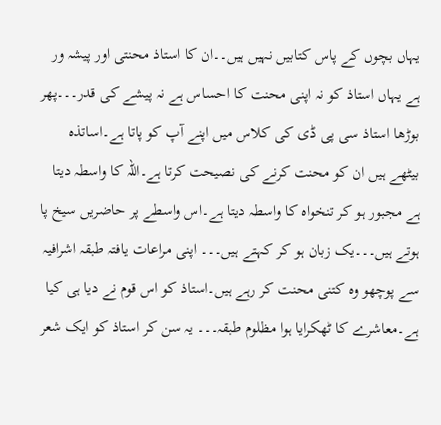یہاں بچوں کے پاس کتابیں نہیں ہیں۔۔ان کا استاذ محنتی اور پیشہ ور ہے یہاں استاذ کو نہ اپنی محنت کا احساس ہے نہ پیشے کی قدر۔۔۔پھر بوڑھا استاذ سی پی ڈی کی کلاس میں اپنے آپ کو پاتا ہے۔اساتذہ بیٹھے ہیں ان کو محنت کرنے کی نصیحت کرتا ہے۔اللہ کا واسطہ دیتا ہے مجبور ہو کر تنخواہ کا واسطہ دیتا ہے۔اس واسطے پر حاضریں سیخ پا ہوتے ہیں۔۔۔یک زبان ہو کر کہتے ہیں۔۔۔ اپنی مراعات یافتہ طبقہ اشرافیہ سے پوچھو وہ کتنی محنت کر رہے ہیں۔استاذ کو اس قوم نے دیا ہی کیا ہے۔معاشرے کا ٹھکرایا ہوا مظلوم طبقہ۔۔۔ یہ سن کر استاذ کو ایک شعر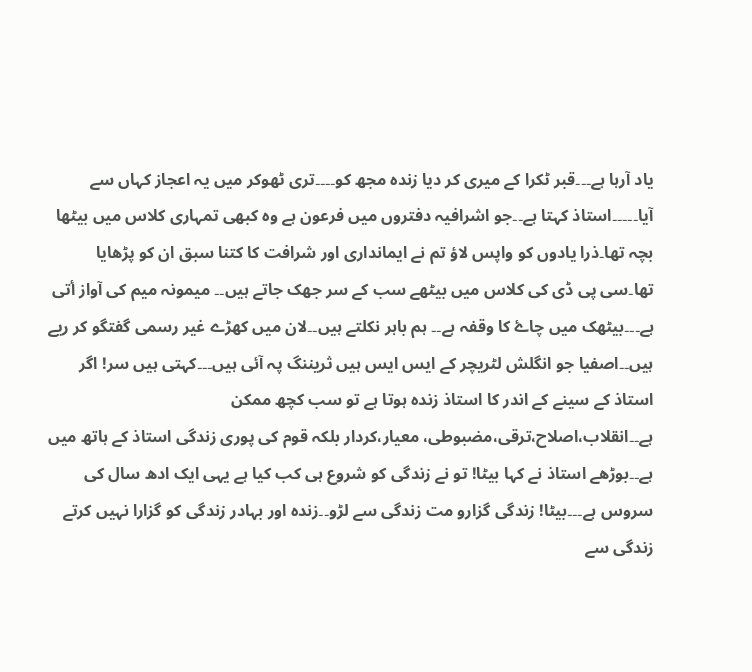یاد آرہا ہے۔۔۔قبر ٹکرا کے میری کر دیا زندہ مجھ کو۔۔۔۔تری ٹھوکر میں یہ اعجاز کہاں سے آیا۔۔۔۔۔استاذ کہتا ہے۔۔جو اشرافیہ دفتروں میں فرعون ہے وہ کبھی تمہاری کلاس میں بیٹھا بچہ تھا۔ذرا یادوں کو واپس لاؤ تم نے ایمانداری اور شرافت کا کتنا سبق ان کو پڑھایا تھا۔سی پی ڈی کی کلاس میں بیٹھے سب کے سر جھک جاتے ہیں۔۔ میمونہ میم کی آواز أتی ہے۔۔۔بیٹھک میں چاۓ کا وقفہ ہے۔۔ ہم باہر نکلتے ہیں۔۔لان میں کھڑے غیر رسمی گفتگو کر ریے ہیں۔۔اصفیا جو انگلش لٹریچر کے ایس ایس ہیں ثریننگ پہ آئی ہیں۔۔۔کہتی ہیں سر! اگر استاذ کے سینے کے اندر کا استاذ زندہ ہوتا ہے تو سب کچھ ممکن ہے۔۔انقلاب،اصلاح،ترقی،مضبوطی، معیار،کردار بلکہ قوم کی پوری زندگی استاذ کے ہاتھ میں ہے۔۔بوڑھے استاذ نے کہا بیٹا! تو نے زندگی کو شروع ہی کب کیا ہے یہی ایک ادھ سال کی سروس ہے۔۔۔بیٹا! زندگی گزارو مت زندگی سے لڑو۔۔زندہ اور بہادر زندگی کو گزارا نہیں کرتے زندگی سے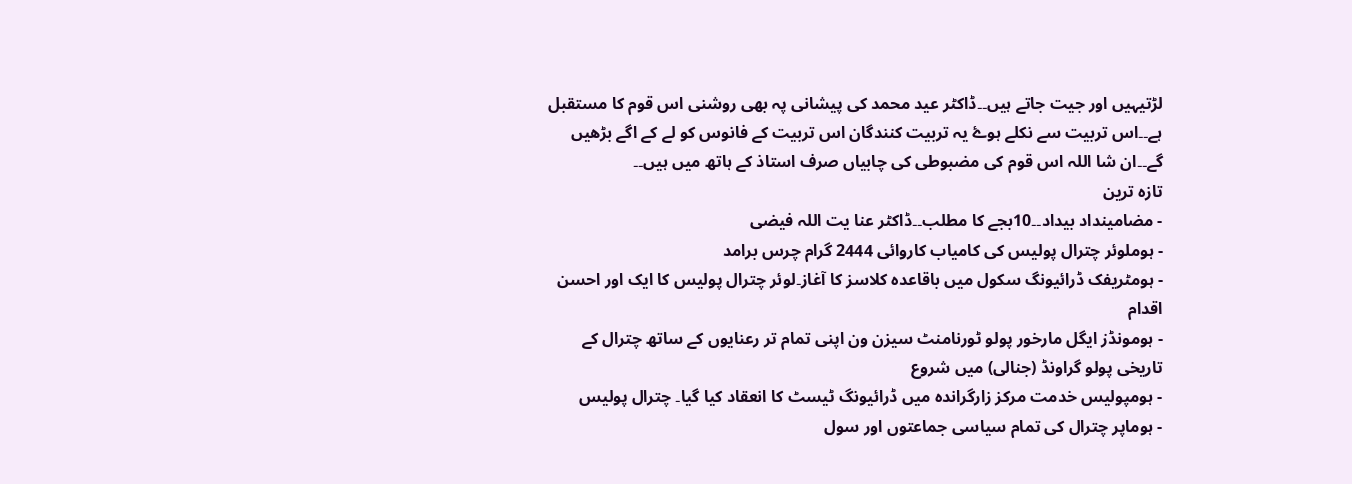لڑتیہیں اور جیت جاتے ہیں۔۔ڈاکٹر عید محمد کی پیشانی پہ بھی روشنی اس قوم کا مستقبل ہے۔۔اس تربیت سے نکلے ہوۓ یہ تربیت کنندگان اس تربیت کے فانوس کو لے کے اگے بڑھیں گے۔۔ان شا اللہ اس قوم کی مضبوطی کی چابیاں صرف استاذ کے ہاتھ میں ہیں۔۔
تازہ ترین
- مضامینداد بیداد۔۔10بجے کا مطلب۔۔ڈاکٹر عنا یت اللہ فیضی
- ہوملوئر چترال پولیس کی کامیاب کاروائی 2444 گرام چرس برامد
- ہومٹریفک ڈرائیونگ سکول میں باقاعدہ کلاسز کا آغاز۔لوئر چترال پولیس کا ایک اور احسن اقدام
- ہومونڈز ایگل مارخور پولو ٹورنامنٹ سیزن ون اپنی تمام تر رعنایوں کے ساتھ چترال کے تاریخی پولو گراونڈ (جنالی) میں شروع
- ہومپولیس خدمت مرکز زارگراندہ میں ڈرائیونگ ٹیسٹ کا انعقاد کیا گیا۔ چترال پولیس
- ہوماپر چترال کی تمام سیاسی جماعتوں اور سول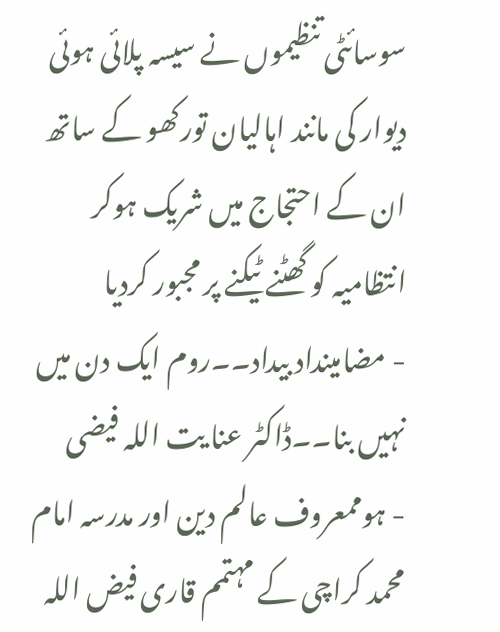سوسائٹی تنظیموں نے سیسہ پلائی ہوئی دیوار کی مانند اہالیان تورکھو کے ساتھ ان کے احتجاج میں شریک ہوکر انتظامیہ کو گھٹنے ٹیکنے پر مجبور کردیا
- مضامینداد بیداد۔۔روم ایک دن میں نہیں بنا۔۔ڈاکٹر عنا یت اللہ فیضی
- ہوممعروف عالم دین اور مدرسہ امام محمد کراچی کے مہتمم قاری فیض اللہ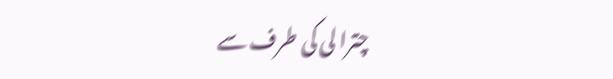چترا لی کی طرف سے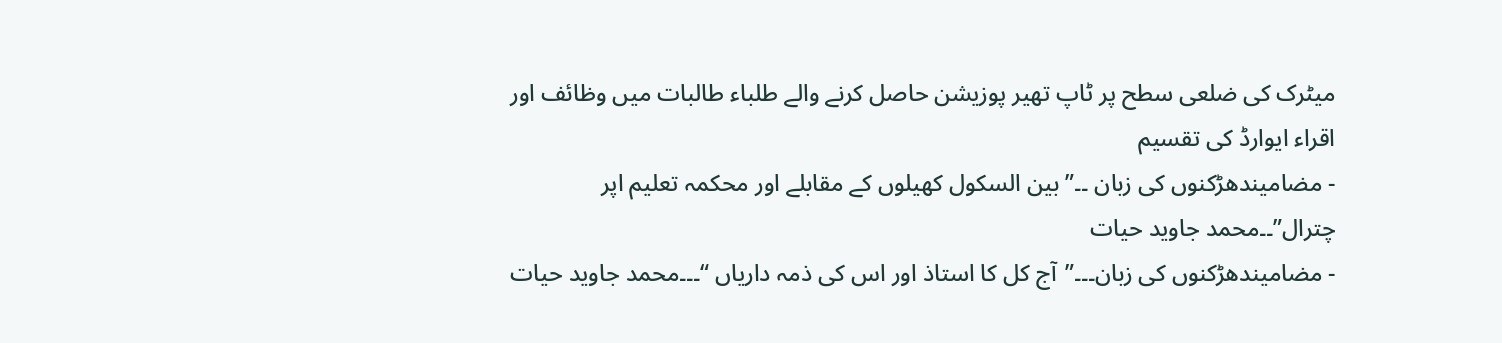میٹرک کی ضلعی سطح پر ٹاپ تھیر پوزیشن حاصل کرنے والے طلباء طالبات میں وظائف اور اقراء ایوارڈ کی تقسیم
- مضامیندھڑکنوں کی زبان ۔۔”بین السکول کھیلوں کے مقابلے اور محکمہ تعلیم اپر چترال”۔۔محمد جاوید حیات
- مضامیندھڑکنوں کی زبان۔۔۔”آج کل کا استاذ اور اس کی ذمہ داریاں “۔۔۔محمد جاوید حیات